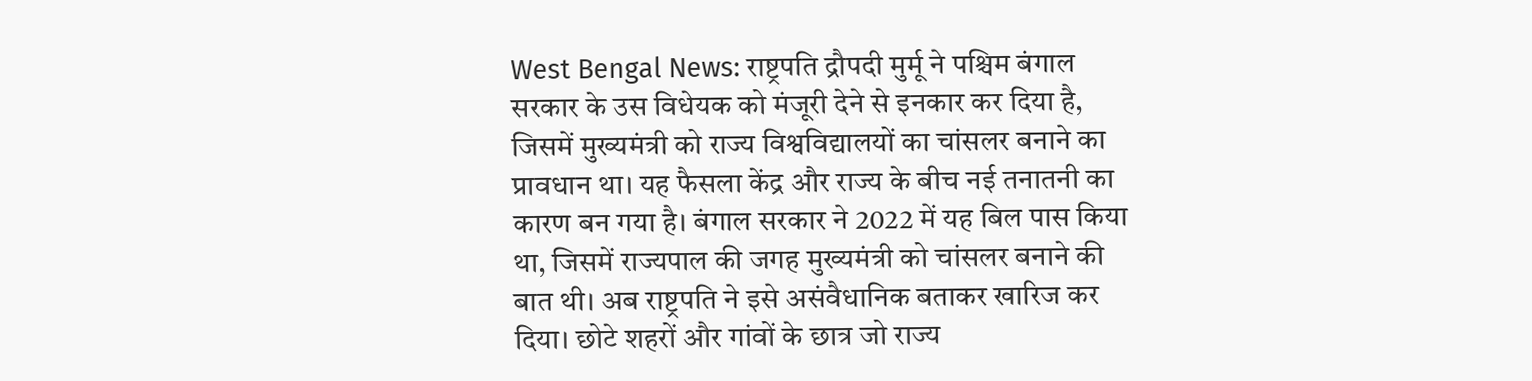West Bengal News: राष्ट्रपति द्रौपदी मुर्मू ने पश्चिम बंगाल सरकार के उस विधेयक को मंजूरी देने से इनकार कर दिया है, जिसमें मुख्यमंत्री को राज्य विश्वविद्यालयों का चांसलर बनाने का प्रावधान था। यह फैसला केंद्र और राज्य के बीच नई तनातनी का कारण बन गया है। बंगाल सरकार ने 2022 में यह बिल पास किया था, जिसमें राज्यपाल की जगह मुख्यमंत्री को चांसलर बनाने की बात थी। अब राष्ट्रपति ने इसे असंवैधानिक बताकर खारिज कर दिया। छोटे शहरों और गांवों के छात्र जो राज्य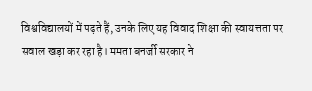विश्वविद्यालयों में पढ़ते हैं, उनके लिए यह विवाद शिक्षा की स्वायत्तता पर सवाल खड़ा कर रहा है। ममता बनर्जी सरकार ने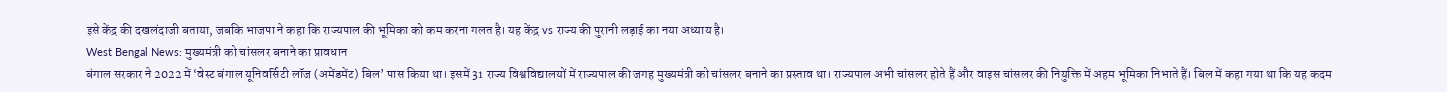इसे केंद्र की दखलंदाजी बताया, जबकि भाजपा ने कहा कि राज्यपाल की भूमिका को कम करना गलत है। यह केंद्र vs राज्य की पुरानी लड़ाई का नया अध्याय है।
West Bengal News: मुख्यमंत्री को चांसलर बनाने का प्रावधान
बंगाल सरकार ने 2022 में ‘वेस्ट बंगाल यूनिवर्सिटी लॉज (अमेंडमेंट) बिल’ पास किया था। इसमें 31 राज्य विश्वविद्यालयों में राज्यपाल की जगह मुख्यमंत्री को चांसलर बनाने का प्रस्ताव था। राज्यपाल अभी चांसलर होते हैं और वाइस चांसलर की नियुक्ति में अहम भूमिका निभाते हैं। बिल में कहा गया था कि यह कदम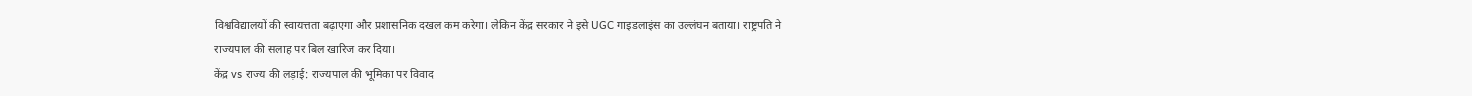विश्वविद्यालयों की स्वायत्तता बढ़ाएगा और प्रशासनिक दखल कम करेगा। लेकिन केंद्र सरकार ने इसे UGC गाइडलाइंस का उल्लंघन बताया। राष्ट्रपति ने राज्यपाल की सलाह पर बिल खारिज कर दिया।
केंद्र vs राज्य की लड़ाई: राज्यपाल की भूमिका पर विवाद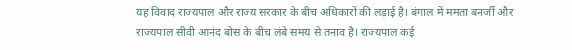यह विवाद राज्यपाल और राज्य सरकार के बीच अधिकारों की लड़ाई है। बंगाल में ममता बनर्जी और राज्यपाल सीवी आनंद बोस के बीच लंबे समय से तनाव है। राज्यपाल कई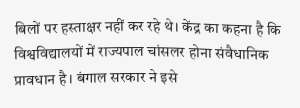बिलों पर हस्ताक्षर नहीं कर रहे थे। केंद्र का कहना है कि विश्वविद्यालयों में राज्यपाल चांसलर होना संवैधानिक प्रावधान है। बंगाल सरकार ने इसे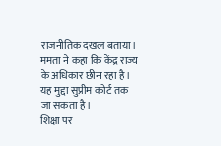राजनीतिक दखल बताया। ममता ने कहा कि केंद्र राज्य के अधिकार छीन रहा है। यह मुद्दा सुप्रीम कोर्ट तक जा सकता है।
शिक्षा पर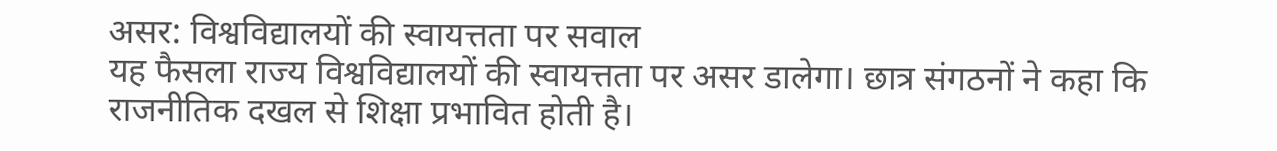असर: विश्वविद्यालयों की स्वायत्तता पर सवाल
यह फैसला राज्य विश्वविद्यालयों की स्वायत्तता पर असर डालेगा। छात्र संगठनों ने कहा कि राजनीतिक दखल से शिक्षा प्रभावित होती है।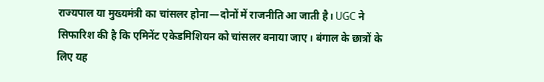राज्यपाल या मुख्यमंत्री का चांसलर होना—दोनों में राजनीति आ जाती है। UGC ने सिफारिश की है कि एमिनेंट एकेडमिशियन को चांसलर बनाया जाए। बंगाल के छात्रों के लिए यह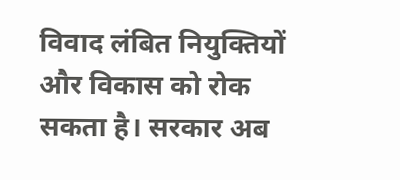विवाद लंबित नियुक्तियों और विकास को रोक सकता है। सरकार अब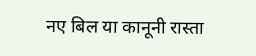नए बिल या कानूनी रास्ता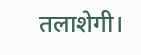तलाशेगी।